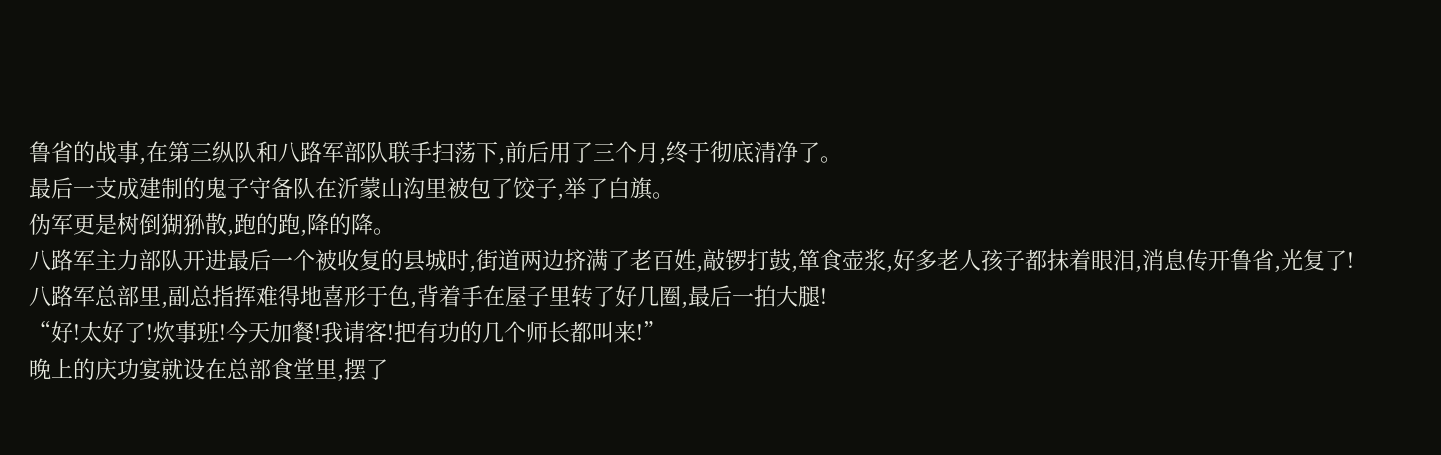鲁省的战事,在第三纵队和八路军部队联手扫荡下,前后用了三个月,终于彻底清净了。
最后一支成建制的鬼子守备队在沂蒙山沟里被包了饺子,举了白旗。
伪军更是树倒猢狲散,跑的跑,降的降。
八路军主力部队开进最后一个被收复的县城时,街道两边挤满了老百姓,敲锣打鼓,箪食壶浆,好多老人孩子都抹着眼泪,消息传开鲁省,光复了!
八路军总部里,副总指挥难得地喜形于色,背着手在屋子里转了好几圈,最后一拍大腿!
“好!太好了!炊事班!今天加餐!我请客!把有功的几个师长都叫来!”
晚上的庆功宴就设在总部食堂里,摆了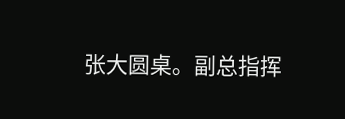张大圆桌。副总指挥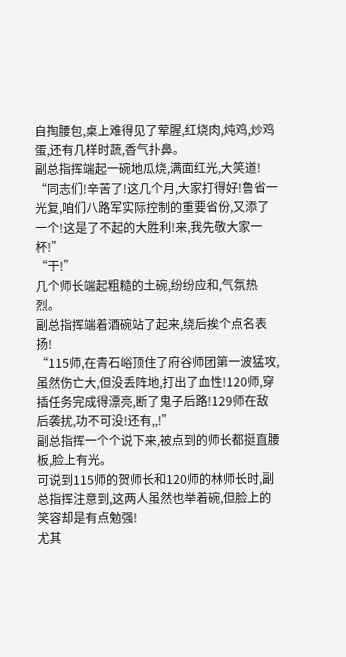自掏腰包,桌上难得见了荤腥,红烧肉,炖鸡,炒鸡蛋,还有几样时蔬,香气扑鼻。
副总指挥端起一碗地瓜烧,满面红光,大笑道!
“同志们!辛苦了!这几个月,大家打得好!鲁省一光复,咱们八路军实际控制的重要省份,又添了一个!这是了不起的大胜利!来,我先敬大家一杯!”
“干!”
几个师长端起粗糙的土碗,纷纷应和,气氛热烈。
副总指挥端着酒碗站了起来,绕后挨个点名表扬!
“115师,在青石峪顶住了府谷师团第一波猛攻,虽然伤亡大,但没丢阵地,打出了血性!120师,穿插任务完成得漂亮,断了鬼子后路!129师在敌后袭扰,功不可没!还有,,!”
副总指挥一个个说下来,被点到的师长都挺直腰板,脸上有光。
可说到115师的贺师长和120师的林师长时,副总指挥注意到,这两人虽然也举着碗,但脸上的笑容却是有点勉强!
尤其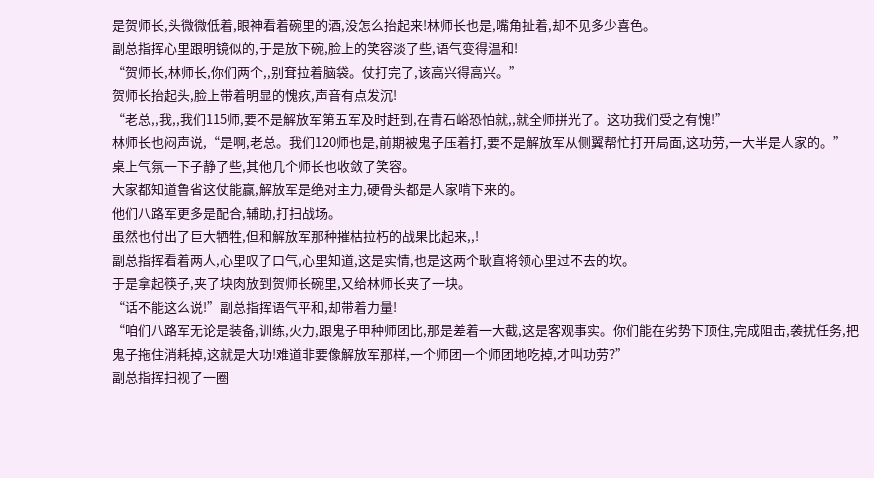是贺师长,头微微低着,眼神看着碗里的酒,没怎么抬起来!林师长也是,嘴角扯着,却不见多少喜色。
副总指挥心里跟明镜似的,于是放下碗,脸上的笑容淡了些,语气变得温和!
“贺师长,林师长,你们两个,,别耷拉着脑袋。仗打完了,该高兴得高兴。”
贺师长抬起头,脸上带着明显的愧疚,声音有点发沉!
“老总,,我,,我们115师,要不是解放军第五军及时赶到,在青石峪恐怕就,,就全师拼光了。这功我们受之有愧!”
林师长也闷声说,“是啊,老总。我们120师也是,前期被鬼子压着打,要不是解放军从侧翼帮忙打开局面,这功劳,一大半是人家的。”
桌上气氛一下子静了些,其他几个师长也收敛了笑容。
大家都知道鲁省这仗能赢,解放军是绝对主力,硬骨头都是人家啃下来的。
他们八路军更多是配合,辅助,打扫战场。
虽然也付出了巨大牺牲,但和解放军那种摧枯拉朽的战果比起来,,!
副总指挥看着两人,心里叹了口气,心里知道,这是实情,也是这两个耿直将领心里过不去的坎。
于是拿起筷子,夹了块肉放到贺师长碗里,又给林师长夹了一块。
“话不能这么说!”副总指挥语气平和,却带着力量!
“咱们八路军无论是装备,训练,火力,跟鬼子甲种师团比,那是差着一大截,这是客观事实。你们能在劣势下顶住,完成阻击,袭扰任务,把鬼子拖住消耗掉,这就是大功!难道非要像解放军那样,一个师团一个师团地吃掉,才叫功劳?”
副总指挥扫视了一圈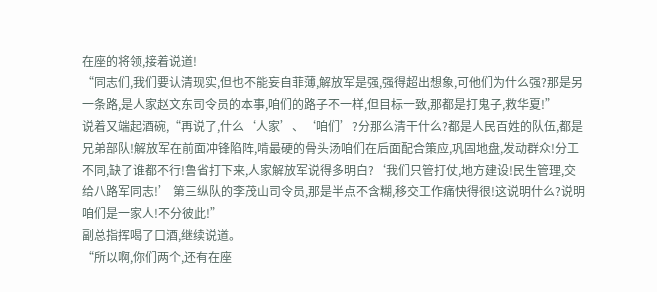在座的将领,接着说道!
“同志们,我们要认清现实,但也不能妄自菲薄,解放军是强,强得超出想象,可他们为什么强?那是另一条路,是人家赵文东司令员的本事,咱们的路子不一样,但目标一致,那都是打鬼子,救华夏!”
说着又端起酒碗,“再说了,什么‘人家’、‘咱们’?分那么清干什么?都是人民百姓的队伍,都是兄弟部队!解放军在前面冲锋陷阵,啃最硬的骨头汤咱们在后面配合策应,巩固地盘,发动群众!分工不同,缺了谁都不行!鲁省打下来,人家解放军说得多明白?‘我们只管打仗,地方建设!民生管理,交给八路军同志!’ 第三纵队的李茂山司令员,那是半点不含糊,移交工作痛快得很!这说明什么?说明咱们是一家人!不分彼此!”
副总指挥喝了口酒,继续说道。
“所以啊,你们两个,还有在座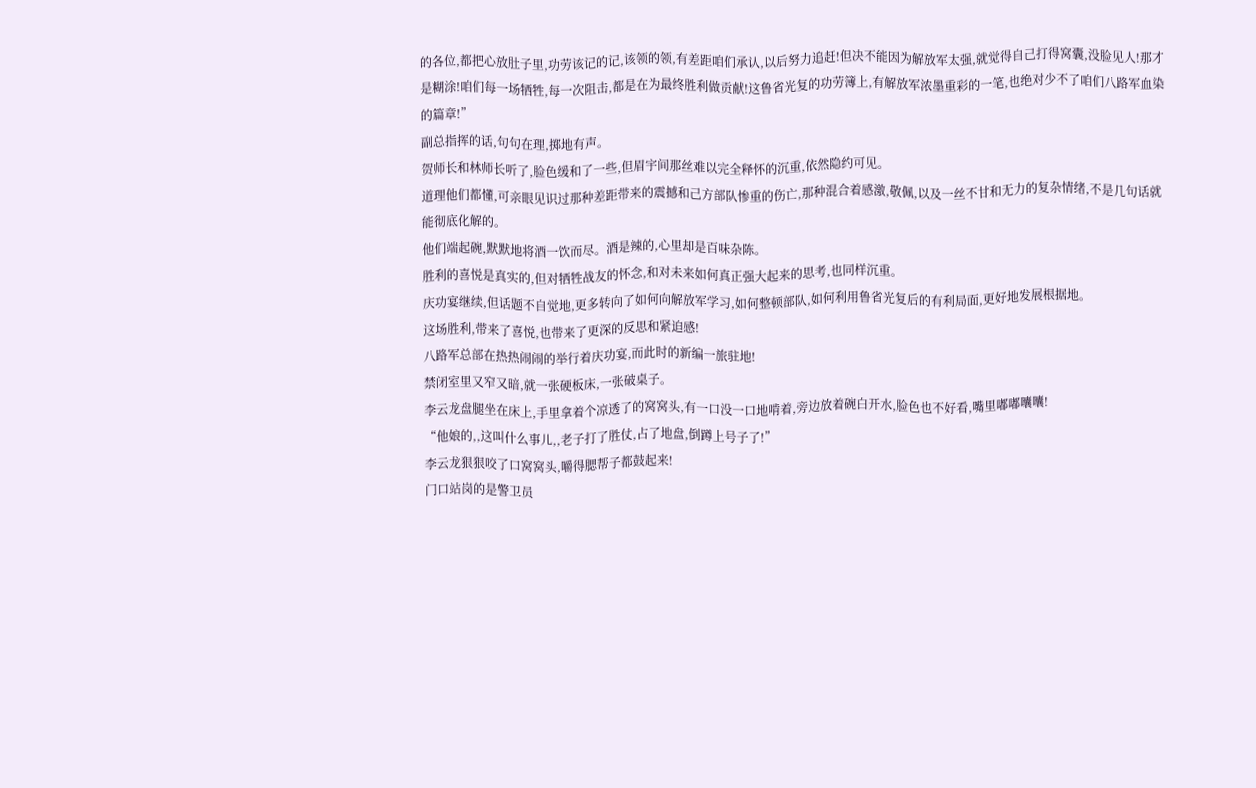的各位,都把心放肚子里,功劳该记的记,该领的领,有差距咱们承认,以后努力追赶!但决不能因为解放军太强,就觉得自己打得窝囊,没脸见人!那才是糊涂!咱们每一场牺牲,每一次阻击,都是在为最终胜利做贡献!这鲁省光复的功劳簿上,有解放军浓墨重彩的一笔,也绝对少不了咱们八路军血染的篇章!”
副总指挥的话,句句在理,掷地有声。
贺师长和林师长听了,脸色缓和了一些,但眉宇间那丝难以完全释怀的沉重,依然隐约可见。
道理他们都懂,可亲眼见识过那种差距带来的震撼和己方部队惨重的伤亡,那种混合着感激,敬佩,以及一丝不甘和无力的复杂情绪,不是几句话就能彻底化解的。
他们端起碗,默默地将酒一饮而尽。酒是辣的,心里却是百味杂陈。
胜利的喜悦是真实的,但对牺牲战友的怀念,和对未来如何真正强大起来的思考,也同样沉重。
庆功宴继续,但话题不自觉地,更多转向了如何向解放军学习,如何整顿部队,如何利用鲁省光复后的有利局面,更好地发展根据地。
这场胜利,带来了喜悦,也带来了更深的反思和紧迫感!
八路军总部在热热闹闹的举行着庆功宴,而此时的新编一旅驻地!
禁闭室里又窄又暗,就一张硬板床,一张破桌子。
李云龙盘腿坐在床上,手里拿着个凉透了的窝窝头,有一口没一口地啃着,旁边放着碗白开水,脸色也不好看,嘴里嘟嘟囔囔!
“他娘的,,这叫什么事儿,,老子打了胜仗,占了地盘,倒蹲上号子了!”
李云龙狠狠咬了口窝窝头,嚼得腮帮子都鼓起来!
门口站岗的是警卫员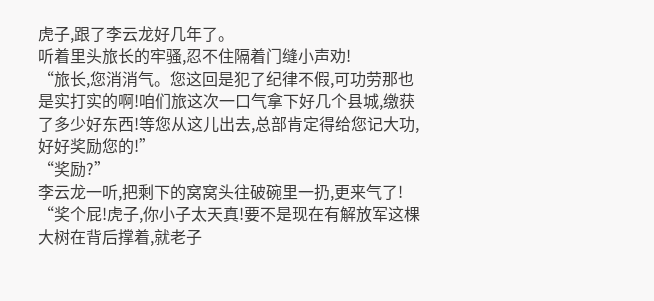虎子,跟了李云龙好几年了。
听着里头旅长的牢骚,忍不住隔着门缝小声劝!
“旅长,您消消气。您这回是犯了纪律不假,可功劳那也是实打实的啊!咱们旅这次一口气拿下好几个县城,缴获了多少好东西!等您从这儿出去,总部肯定得给您记大功,好好奖励您的!”
“奖励?”
李云龙一听,把剩下的窝窝头往破碗里一扔,更来气了!
“奖个屁!虎子,你小子太天真!要不是现在有解放军这棵大树在背后撑着,就老子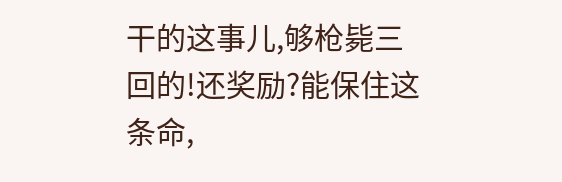干的这事儿,够枪毙三回的!还奖励?能保住这条命,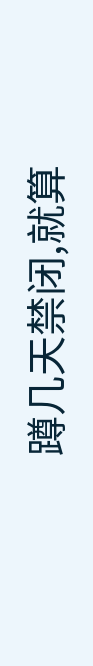蹲几天禁闭,就算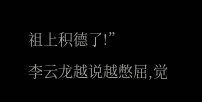祖上积德了!”
李云龙越说越憋屈,觉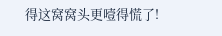得这窝窝头更噎得慌了!